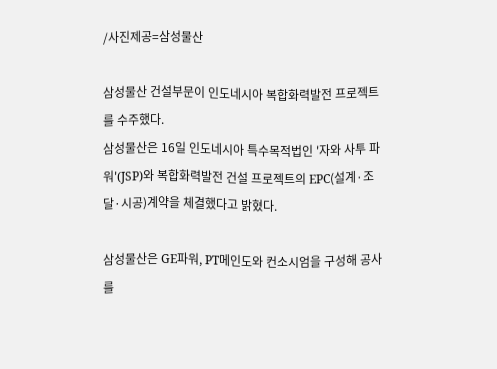/사진제공=삼성물산

삼성물산 건설부문이 인도네시아 복합화력발전 프로젝트를 수주했다.
삼성물산은 16일 인도네시아 특수목적법인 '자와 사투 파워'(JSP)와 복합화력발전 건설 프로젝트의 EPC(설계·조달·시공)계약을 체결했다고 밝혔다.

삼성물산은 GE파워, PT메인도와 컨소시엄을 구성해 공사를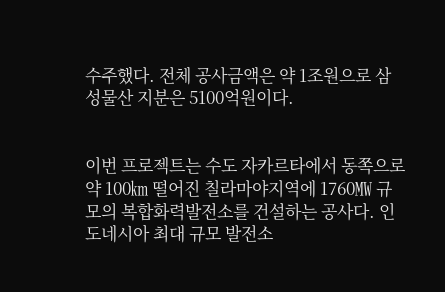수주했다. 전체 공사금액은 약 1조원으로 삼성물산 지분은 5100억원이다.


이번 프로젝트는 수도 자카르타에서 동쪽으로 약 100㎞ 떨어진 칠라마야지역에 1760㎿ 규모의 복합화력발전소를 건설하는 공사다. 인도네시아 최대 규모 발전소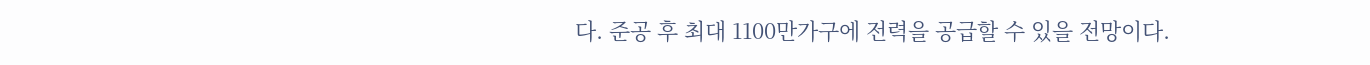다. 준공 후 최대 1100만가구에 전력을 공급할 수 있을 전망이다.